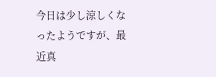今日は少し涼しくなったようですが、最近真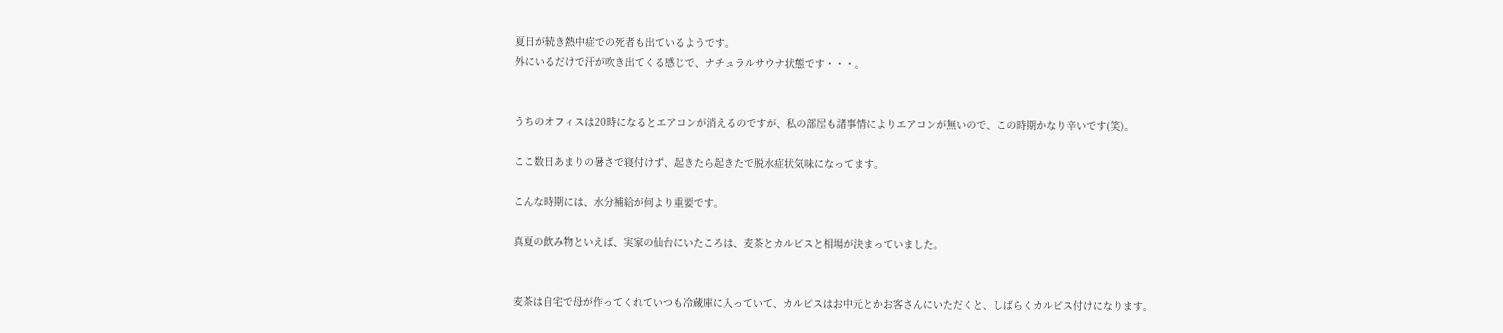夏日が続き熱中症での死者も出ているようです。
外にいるだけで汗が吹き出てくる感じで、ナチュラルサウナ状態です・・・。


うちのオフィスは20時になるとエアコンが消えるのですが、私の部屋も諸事情によりエアコンが無いので、この時期かなり辛いです(笑)。

ここ数日あまりの暑さで寝付けず、起きたら起きたで脱水症状気味になってます。

こんな時期には、水分補給が何より重要です。

真夏の飲み物といえば、実家の仙台にいたころは、麦茶とカルピスと相場が決まっていました。


麦茶は自宅で母が作ってくれていつも冷蔵庫に入っていて、カルピスはお中元とかお客さんにいただくと、しばらくカルピス付けになります。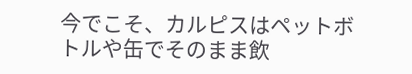今でこそ、カルピスはペットボトルや缶でそのまま飲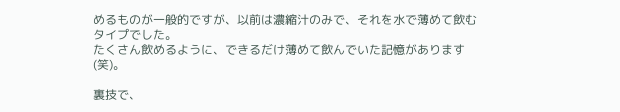めるものが一般的ですが、以前は濃縮汁のみで、それを水で薄めて飲むタイプでした。
たくさん飲めるように、できるだけ薄めて飲んでいた記憶があります(笑)。

裏技で、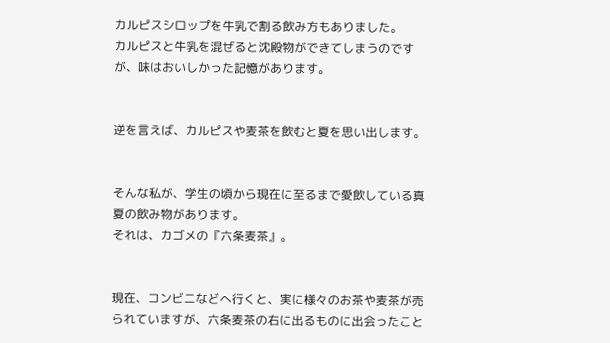カルピスシロップを牛乳で割る飲み方もありました。
カルピスと牛乳を混ぜると沈殿物ができてしまうのですが、味はおいしかった記憶があります。


逆を言えば、カルピスや麦茶を飲むと夏を思い出します。


そんな私が、学生の頃から現在に至るまで愛飲している真夏の飲み物があります。
それは、カゴメの『六条麦茶』。


現在、コンビニなどへ行くと、実に様々のお茶や麦茶が売られていますが、六条麦茶の右に出るものに出会ったこと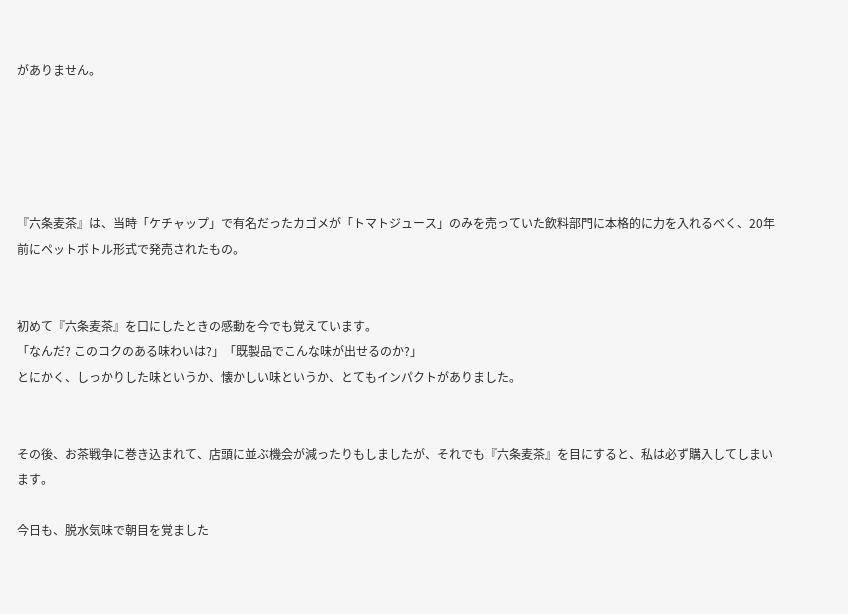がありません。





『六条麦茶』は、当時「ケチャップ」で有名だったカゴメが「トマトジュース」のみを売っていた飲料部門に本格的に力を入れるべく、20年前にペットボトル形式で発売されたもの。


初めて『六条麦茶』を口にしたときの感動を今でも覚えています。
「なんだ? このコクのある味わいは?」「既製品でこんな味が出せるのか?」
とにかく、しっかりした味というか、懐かしい味というか、とてもインパクトがありました。


その後、お茶戦争に巻き込まれて、店頭に並ぶ機会が減ったりもしましたが、それでも『六条麦茶』を目にすると、私は必ず購入してしまいます。

今日も、脱水気味で朝目を覚ました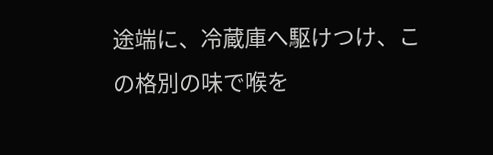途端に、冷蔵庫へ駆けつけ、この格別の味で喉を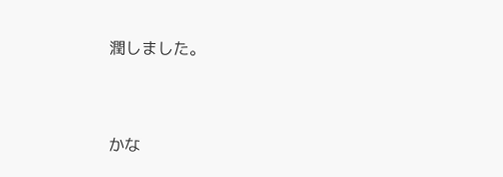潤しました。


かな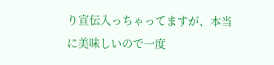り宣伝入っちゃってますが、本当に美味しいので一度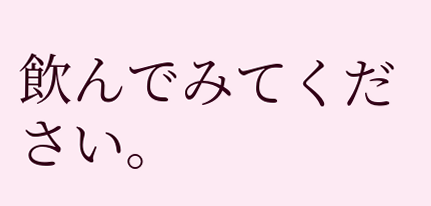飲んでみてください。